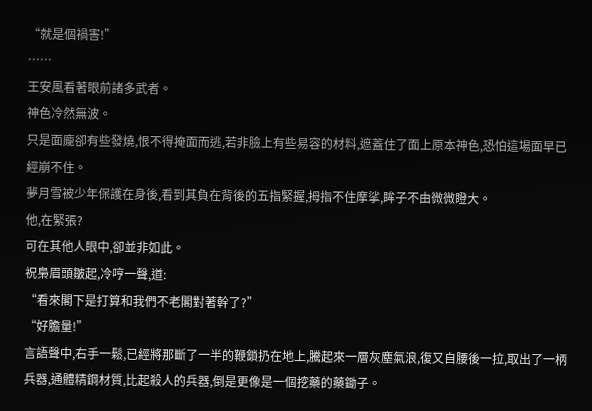“就是個禍害!”
……
王安風看著眼前諸多武者。
神色冷然無波。
只是面龐卻有些發燒,恨不得掩面而逃,若非臉上有些易容的材料,遮蓋住了面上原本神色,恐怕這場面早已經崩不住。
夢月雪被少年保護在身後,看到其負在背後的五指緊握,拇指不住摩挲,眸子不由微微瞪大。
他,在緊張?
可在其他人眼中,卻並非如此。
祝梟眉頭皺起,冷哼一聲,道:
“看來閣下是打算和我們不老閣對著幹了?”
“好膽量!”
言語聲中,右手一鬆,已經將那斷了一半的鞭鎖扔在地上,騰起來一層灰塵氣浪,復又自腰後一拉,取出了一柄兵器,通體精鋼材質,比起殺人的兵器,倒是更像是一個挖藥的藥鋤子。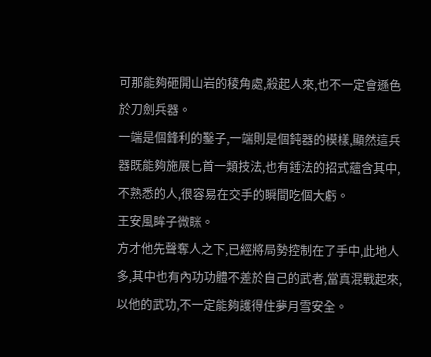可那能夠砸開山岩的稜角處,殺起人來,也不一定會遜色於刀劍兵器。
一端是個鋒利的鑿子,一端則是個鈍器的模樣,顯然這兵器既能夠施展匕首一類技法,也有錘法的招式蘊含其中,不熟悉的人,很容易在交手的瞬間吃個大虧。
王安風眸子微眯。
方才他先聲奪人之下,已經將局勢控制在了手中,此地人多,其中也有內功功體不差於自己的武者,當真混戰起來,以他的武功,不一定能夠護得住夢月雪安全。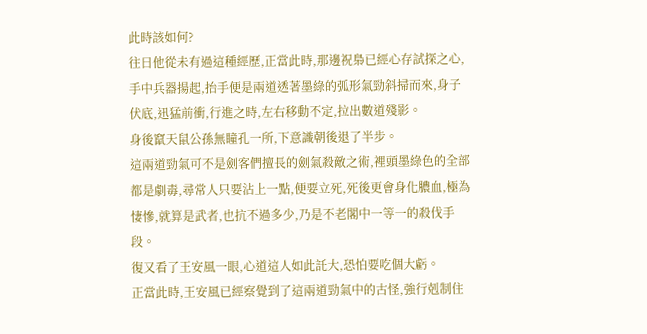此時該如何?
往日他從未有過這種經歷,正當此時,那邊祝梟已經心存試探之心,手中兵器揚起,抬手便是兩道透著墨綠的弧形氣勁斜掃而來,身子伏底,迅猛前衝,行進之時,左右移動不定,拉出數道殘影。
身後竄天鼠公孫無瞳孔一所,下意識朝後退了半步。
這兩道勁氣可不是劍客們擅長的劍氣殺敵之術,裡頭墨綠色的全部都是劇毒,尋常人只要沾上一點,便要立死,死後更會身化膿血,極為悽慘,就算是武者,也抗不過多少,乃是不老閣中一等一的殺伐手段。
復又看了王安風一眼,心道這人如此託大,恐怕要吃個大虧。
正當此時,王安風已經察覺到了這兩道勁氣中的古怪,強行剋制住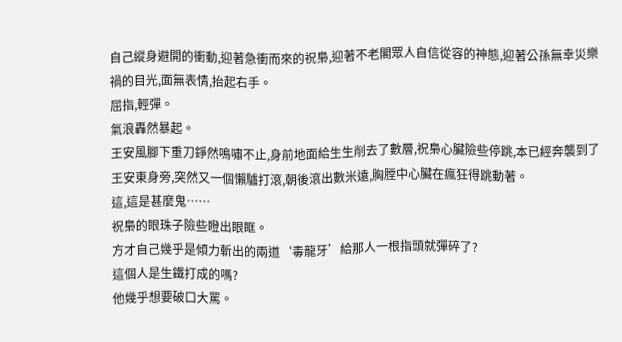自己縱身避開的衝動,迎著急衝而來的祝梟,迎著不老閣眾人自信從容的神態,迎著公孫無幸災樂禍的目光,面無表情,抬起右手。
屈指,輕彈。
氣浪轟然暴起。
王安風腳下重刀錚然鳴嘯不止,身前地面給生生削去了數層,祝梟心臟險些停跳,本已經奔襲到了王安東身旁,突然又一個懶驢打滾,朝後滾出數米遠,胸膛中心臟在瘋狂得跳動著。
這,這是甚麼鬼……
祝梟的眼珠子險些瞪出眼眶。
方才自己幾乎是傾力斬出的兩道‘毒龍牙’給那人一根指頭就彈碎了?
這個人是生鐵打成的嗎?
他幾乎想要破口大罵。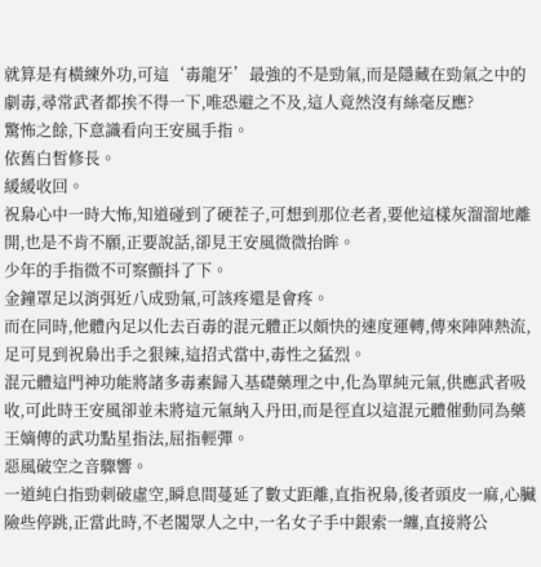就算是有橫練外功,可這‘毒龍牙’最強的不是勁氣,而是隱藏在勁氣之中的劇毒,尋常武者都挨不得一下,唯恐避之不及,這人竟然沒有絲毫反應?
驚怖之餘,下意識看向王安風手指。
依舊白皙修長。
緩緩收回。
祝梟心中一時大怖,知道碰到了硬茬子,可想到那位老者,要他這樣灰溜溜地離開,也是不肯不願,正要說話,卻見王安風微微抬眸。
少年的手指微不可察顫抖了下。
金鐘罩足以消弭近八成勁氣,可該疼還是會疼。
而在同時,他體內足以化去百毒的混元體正以頗快的速度運轉,傳來陣陣熱流,足可見到祝梟出手之狠辣,這招式當中,毒性之猛烈。
混元體這門神功能將諸多毒素歸入基礎藥理之中,化為單純元氣,供應武者吸收,可此時王安風卻並未將這元氣納入丹田,而是徑直以這混元體催動同為藥王嫡傳的武功點星指法,屈指輕彈。
惡風破空之音驟響。
一道純白指勁刺破虛空,瞬息間蔓延了數丈距離,直指祝梟,後者頭皮一麻,心臟險些停跳,正當此時,不老閣眾人之中,一名女子手中銀索一纏,直接將公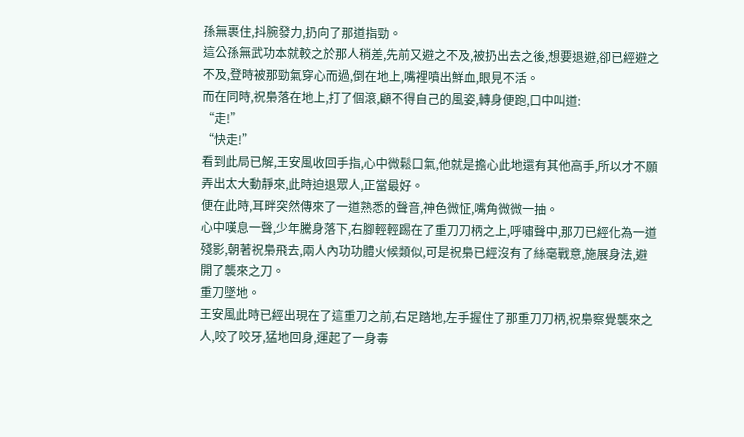孫無裹住,抖腕發力,扔向了那道指勁。
這公孫無武功本就較之於那人稍差,先前又避之不及,被扔出去之後,想要退避,卻已經避之不及,登時被那勁氣穿心而過,倒在地上,嘴裡噴出鮮血,眼見不活。
而在同時,祝梟落在地上,打了個滾,顧不得自己的風姿,轉身便跑,口中叫道:
“走!”
“快走!”
看到此局已解,王安風收回手指,心中微鬆口氣,他就是擔心此地還有其他高手,所以才不願弄出太大動靜來,此時迫退眾人,正當最好。
便在此時,耳畔突然傳來了一道熟悉的聲音,神色微怔,嘴角微微一抽。
心中嘆息一聲,少年騰身落下,右腳輕輕踢在了重刀刀柄之上,呼嘯聲中,那刀已經化為一道殘影,朝著祝梟飛去,兩人內功功體火候類似,可是祝梟已經沒有了絲毫戰意,施展身法,避開了襲來之刀。
重刀墜地。
王安風此時已經出現在了這重刀之前,右足踏地,左手握住了那重刀刀柄,祝梟察覺襲來之人,咬了咬牙,猛地回身,運起了一身毒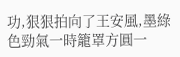功,狠狠拍向了王安風,墨綠色勁氣一時籠罩方圓一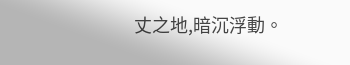丈之地,暗沉浮動。